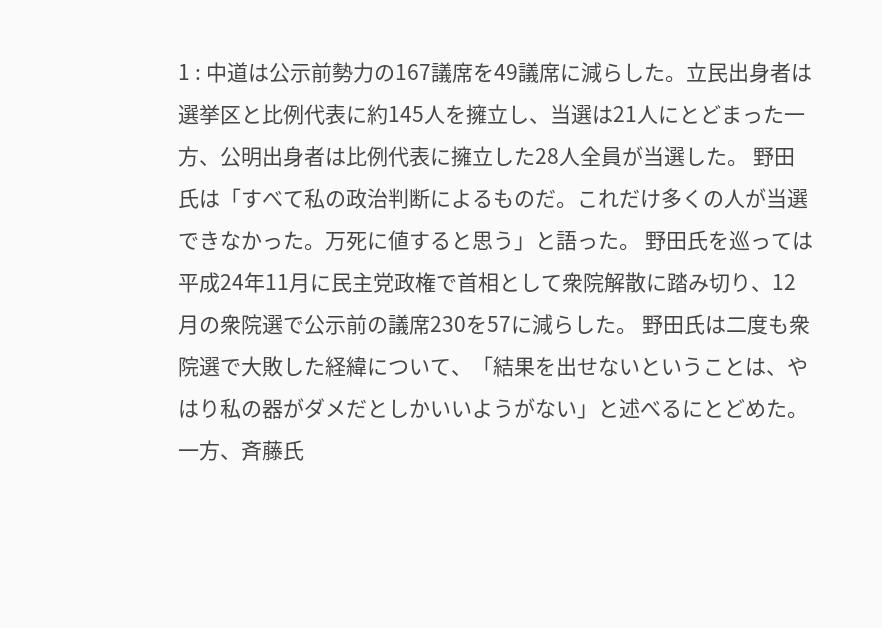1 : 中道は公示前勢力の167議席を49議席に減らした。立民出身者は選挙区と比例代表に約145人を擁立し、当選は21人にとどまった一方、公明出身者は比例代表に擁立した28人全員が当選した。 野田氏は「すべて私の政治判断によるものだ。これだけ多くの人が当選できなかった。万死に値すると思う」と語った。 野田氏を巡っては平成24年11月に民主党政権で首相として衆院解散に踏み切り、12月の衆院選で公示前の議席230を57に減らした。 野田氏は二度も衆院選で大敗した経緯について、「結果を出せないということは、やはり私の器がダメだとしかいいようがない」と述べるにとどめた。 一方、斉藤氏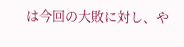は今回の大敗に対し、や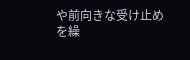や前向きな受け止めを繰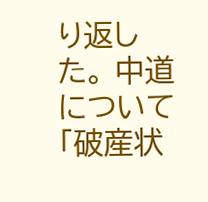り返した。 中道について「破産状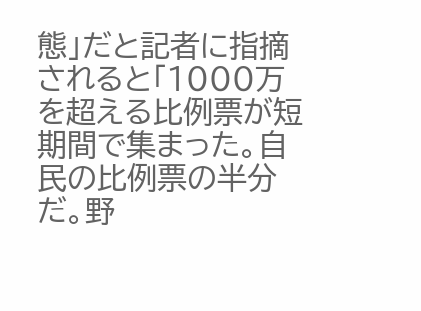態」だと記者に指摘されると「1000万を超える比例票が短期間で集まった。自民の比例票の半分だ。野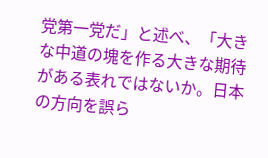党第一党だ」と述べ、「大きな中道の塊を作る大きな期待がある表れではないか。日本の方向を誤ら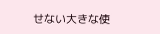せない大きな使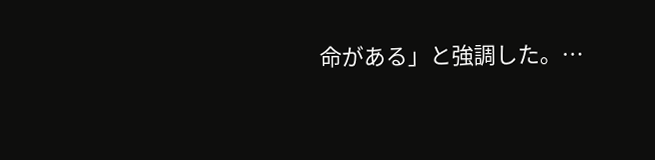命がある」と強調した。…